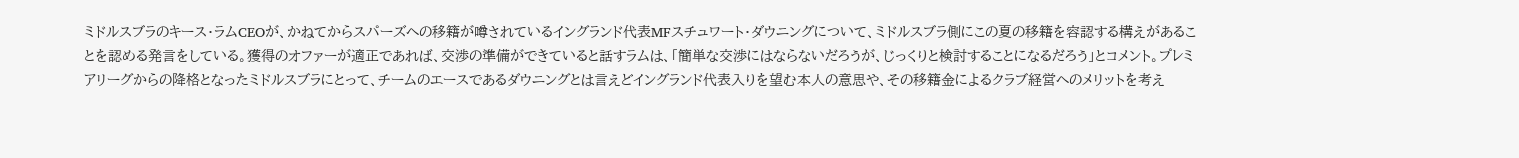ミドルスブラのキース・ラムCEOが、かねてからスパーズへの移籍が噂されているイングランド代表MFスチュワート・ダウニングについて、ミドルスブラ側にこの夏の移籍を容認する構えがあることを認める発言をしている。獲得のオファーが適正であれば、交渉の準備ができていると話すラムは、「簡単な交渉にはならないだろうが、じっくりと検討することになるだろう」とコメント。プレミアリーグからの降格となったミドルスブラにとって、チームのエースであるダウニングとは言えどイングランド代表入りを望む本人の意思や、その移籍金によるクラブ経営へのメリットを考え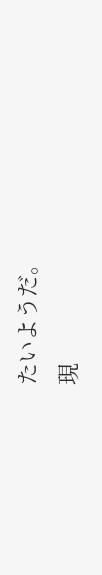たいようだ。
現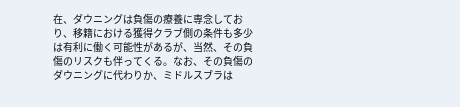在、ダウニングは負傷の療養に専念しており、移籍における獲得クラブ側の条件も多少は有利に働く可能性があるが、当然、その負傷のリスクも伴ってくる。なお、その負傷のダウニングに代わりか、ミドルスブラは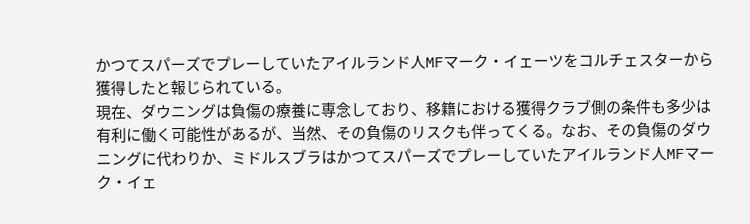かつてスパーズでプレーしていたアイルランド人MFマーク・イェーツをコルチェスターから獲得したと報じられている。
現在、ダウニングは負傷の療養に専念しており、移籍における獲得クラブ側の条件も多少は有利に働く可能性があるが、当然、その負傷のリスクも伴ってくる。なお、その負傷のダウニングに代わりか、ミドルスブラはかつてスパーズでプレーしていたアイルランド人MFマーク・イェ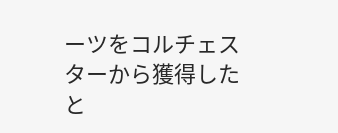ーツをコルチェスターから獲得したと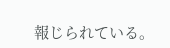報じられている。